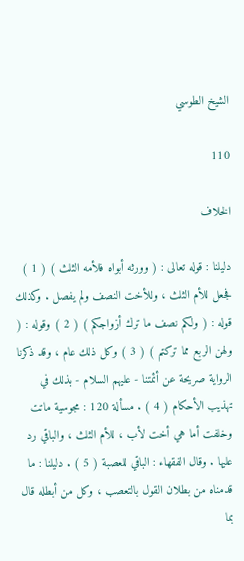الشيخ الطوسي

110

الخلاف

دليلنا : قوله تعالى : ( وورثه أبواه فلأمه الثلث ) ( 1 ) فجعل للأم الثلث ، وللأخت النصف ولم يفصل . وكذلك قوله : ( ولكم نصف ما ترك أزواجكم ) ( 2 ) وقوله : ( ولهن الربع مما تركتم ) ( 3 ) وكل ذلك عام ، وقد ذكرنا الرواية صريحة عن أئمتنا - عليهم السلام - بذلك في تهذيب الأحكام ( 4 ) . مسألة 120 : مجوسية ماتت وخلفت أما هي أخت لأب ، للأم الثلث ، والباقي رد عليها . وقال الفقهاء : الباقي للعصبة ( 5 ) . دليلنا : ما قدمناه من بطلان القول بالتعصب ، وكل من أبطله قال بما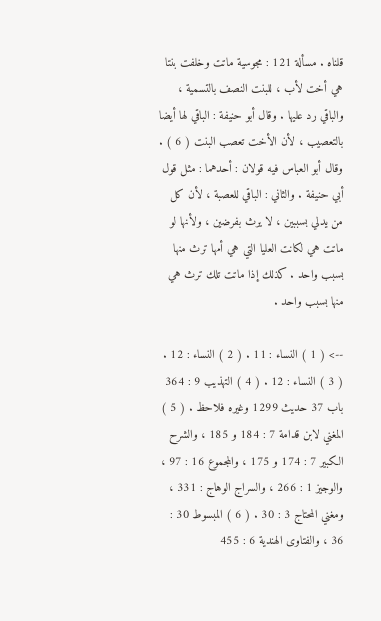قلناه . مسألة 121 : مجوسية ماتت وخلفت بنتا هي أخت لأب ، للبنت النصف بالتسمية ، والباقي رد عليها . وقال أبو حنيفة : الباقي لها أيضا بالتعصيب ، لأن الأخت تعصب البنت ( 6 ) . وقال أبو العباس فيه قولان : أحدهما : مثل قول أبي حنيفة . والثاني : الباقي للعصبة ، لأن كل من يدلي بسببين ، لا يرث بفرضين ، ولأنها لو ماتت هي لكانت العليا التي هي أمها ترث منها بسبب واحد . كذلك إذا ماتت تلك ترث هي منها بسبب واحد .

--> ( 1 ) النساء : 11 . ( 2 ) النساء : 12 . ( 3 ) النساء : 12 . ( 4 ) التهذيب 9 : 364 باب 37 حديث 1299 وغيره فلاحظ . ( 5 ) المغني لابن قدامة 7 : 184 و 185 ، والشرح الكبير 7 : 174 و 175 ، والمجموع 16 : 97 ، والوجيز 1 : 266 ، والسراج الوهاج : 331 ، ومغني المحتاج 3 : 30 . ( 6 ) المبسوط 30 : 36 ، والفتاوى الهندية 6 : 455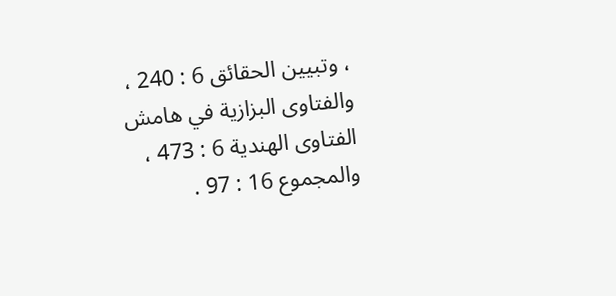، وتبيين الحقائق 6 : 240 ، والفتاوى البزازية في هامش الفتاوى الهندية 6 : 473 ، والمجموع 16 : 97 .